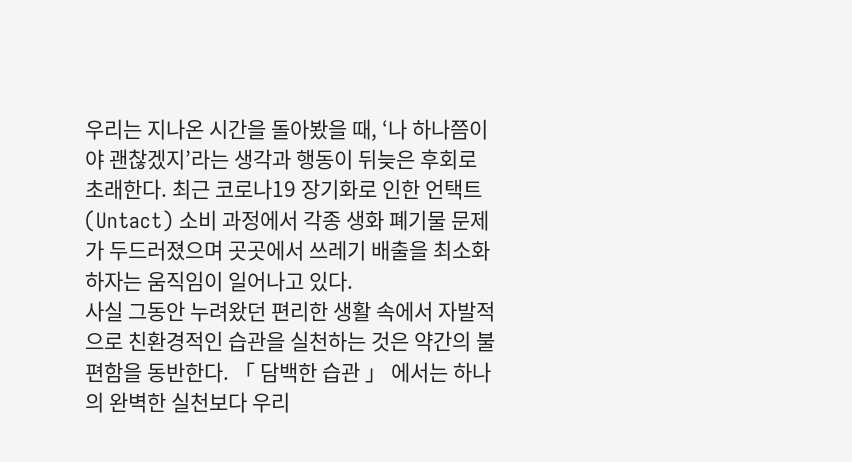우리는 지나온 시간을 돌아봤을 때, ‘나 하나쯤이야 괜찮겠지’라는 생각과 행동이 뒤늦은 후회로 초래한다. 최근 코로나19 장기화로 인한 언택트(Untact) 소비 과정에서 각종 생화 폐기물 문제가 두드러졌으며 곳곳에서 쓰레기 배출을 최소화하자는 움직임이 일어나고 있다.
사실 그동안 누려왔던 편리한 생활 속에서 자발적으로 친환경적인 습관을 실천하는 것은 약간의 불편함을 동반한다. 「 담백한 습관 」 에서는 하나의 완벽한 실천보다 우리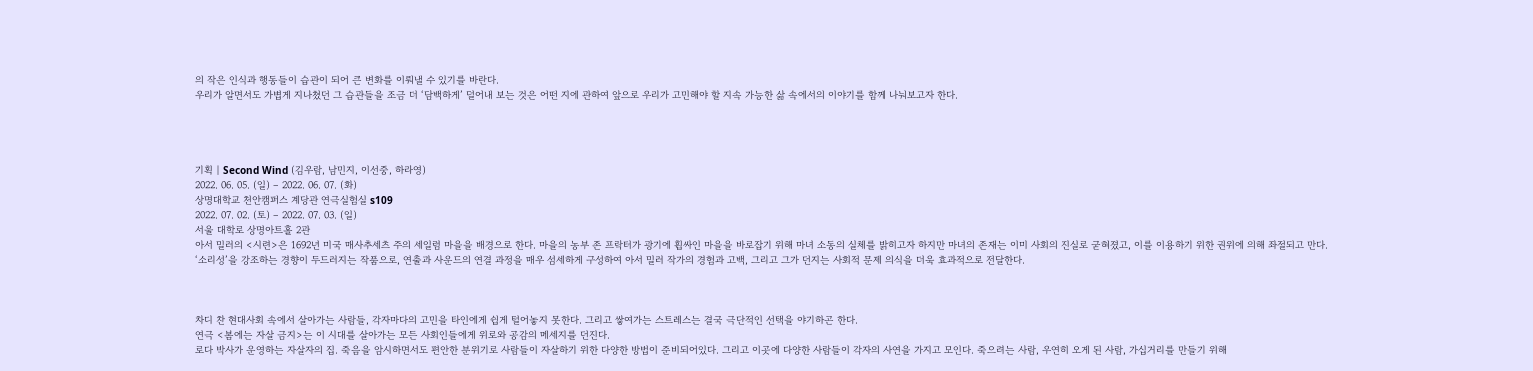의 작은 인식과 행동들이 습관이 되어 큰 변화를 이뤄낼 수 있기를 바란다.
우리가 알면서도 가볍게 지나쳤던 그 습관들을 조금 더 ‘담백하게’ 덜어내 보는 것은 어떤 지에 관하여 앞으로 우리가 고민해야 할 지속 가능한 삶 속에서의 이야기를 함께 나눠보고자 한다.




기획 | Second Wind (김우람, 남민지, 이선중, 하라영)
2022. 06. 05. (일) – 2022. 06. 07. (화)
상명대학교 천안캠퍼스 계당관 연극실험실 s109
2022. 07. 02. (토) – 2022. 07. 03. (일)
서울 대학로 상명아트홀 2관
아서 밀러의 <시련>은 1692년 미국 매사추세츠 주의 세일럼 마을을 배경으로 한다. 마을의 농부 존 프락터가 광기에 휩싸인 마을을 바로잡기 위해 마녀 소동의 실체를 밝히고자 하지만 마녀의 존재는 이미 사회의 진실로 굳혀졌고, 이를 이용하기 위한 권위에 의해 좌절되고 만다.
‘소리성’을 강조하는 경향이 두드러지는 작품으로, 연출과 사운드의 연결 과정을 매우 섬세하게 구성하여 아서 밀러 작가의 경험과 고백, 그리고 그가 던지는 사회적 문제 의식을 더욱 효과적으로 전달한다.



차디 찬 현대사회 속에서 살아가는 사람들, 각자마다의 고민을 타인에게 쉽게 털어놓지 못한다. 그리고 쌓여가는 스트레스는 결국 극단적인 선택을 야기하곤 한다.
연극 <봄에는 자살 금지>는 이 시대를 살아가는 모든 사회인들에게 위로와 공감의 메세지를 던진다.
로다 박사가 운영하는 자살자의 집. 죽음을 암시하면서도 편안한 분위기로 사람들이 자살하기 위한 다양한 방법이 준비되어있다. 그리고 이곳에 다양한 사람들이 각자의 사연을 가지고 모인다. 죽으려는 사람, 우연히 오게 된 사람, 가십거리를 만들기 위해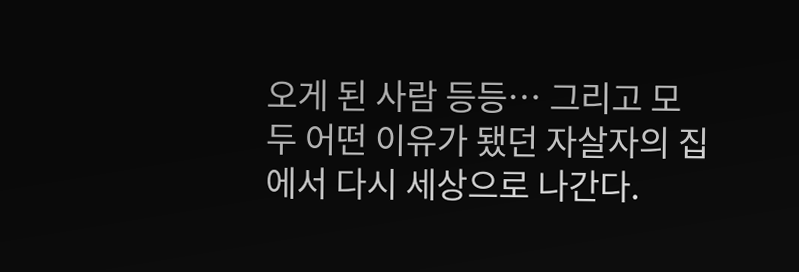오게 된 사람 등등… 그리고 모두 어떤 이유가 됐던 자살자의 집에서 다시 세상으로 나간다.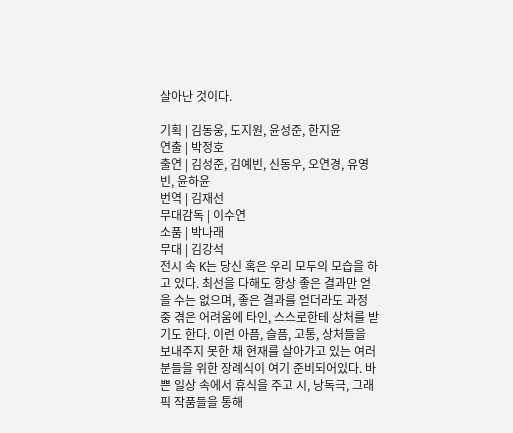살아난 것이다.

기획 | 김동웅, 도지원, 윤성준, 한지윤
연출 | 박정호
출연 | 김성준, 김예빈, 신동우, 오연경, 유영빈, 윤하윤
번역 | 김재선
무대감독 | 이수연
소품 | 박나래
무대 | 김강석
전시 속 K는 당신 혹은 우리 모두의 모습을 하고 있다. 최선을 다해도 항상 좋은 결과만 얻을 수는 없으며, 좋은 결과를 얻더라도 과정 중 겪은 어려움에 타인, 스스로한테 상처를 받기도 한다. 이런 아픔, 슬픔, 고통, 상처들을 보내주지 못한 채 현재를 살아가고 있는 여러분들을 위한 장례식이 여기 준비되어있다. 바쁜 일상 속에서 휴식을 주고 시, 낭독극, 그래픽 작품들을 통해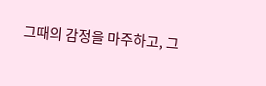그때의 감정을 마주하고, 그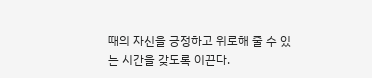때의 자신을 긍정하고 위로해 줄 수 있는 시간을 갖도록 이끈다.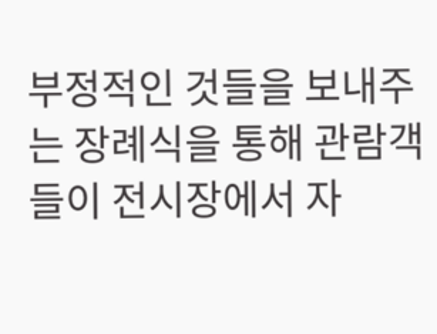부정적인 것들을 보내주는 장례식을 통해 관람객들이 전시장에서 자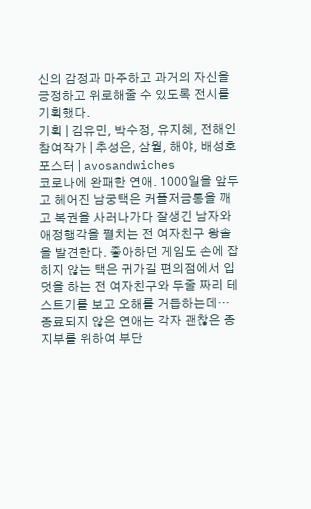신의 감정과 마주하고 과거의 자신을 긍정하고 위로해줄 수 있도록 전시를 기획했다.
기획 | 김유민, 박수정, 유지혜, 전해인
참여작가 | 추성은, 삼월, 해야, 배성호
포스터 | avosandwiches
코로나에 완패한 연애. 1000일을 앞두고 헤어진 남궁택은 커플저금통을 깨고 복권을 사러나가다 잘생긴 남자와 애정행각을 펼치는 전 여자친구 왕솔을 발견한다. 좋아하던 게임도 손에 잡히지 않는 택은 귀가길 편의점에서 입덧을 하는 전 여자친구와 두줄 짜리 테스트기를 보고 오해를 거듭하는데…
종료되지 않은 연애는 각자 괜찮은 종지부를 위하여 부단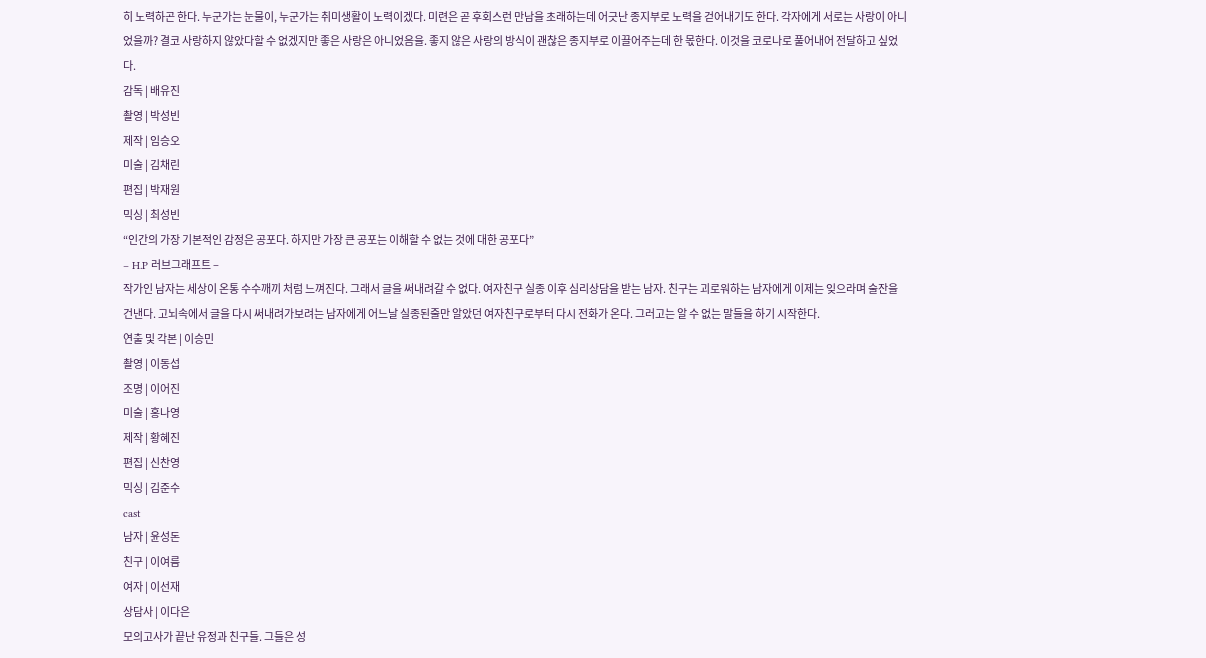히 노력하곤 한다. 누군가는 눈물이, 누군가는 취미생활이 노력이겠다. 미련은 곧 후회스런 만남을 초래하는데 어긋난 종지부로 노력을 걷어내기도 한다. 각자에게 서로는 사랑이 아니었을까? 결코 사랑하지 않았다할 수 없겠지만 좋은 사랑은 아니었음을. 좋지 않은 사랑의 방식이 괜찮은 종지부로 이끌어주는데 한 몫한다. 이것을 코로나로 풀어내어 전달하고 싶었다.
감독 | 배유진
촬영 | 박성빈
제작 | 임승오
미술 | 김채린
편집 | 박재원
믹싱 | 최성빈
“인간의 가장 기본적인 감정은 공포다. 하지만 가장 큰 공포는 이해할 수 없는 것에 대한 공포다”
– H.P 러브그래프트 –
작가인 남자는 세상이 온통 수수깨끼 처럼 느껴진다. 그래서 글을 써내려갈 수 없다. 여자친구 실종 이후 심리상담을 받는 남자. 친구는 괴로워하는 남자에게 이제는 잊으라며 술잔을 건낸다. 고뇌속에서 글을 다시 써내려가보려는 남자에게 어느날 실종된줄만 알았던 여자친구로부터 다시 전화가 온다. 그러고는 알 수 없는 말들을 하기 시작한다.
연출 및 각본 | 이승민
촬영 | 이동섭
조명 | 이어진
미술 | 홍나영
제작 | 황혜진
편집 | 신찬영
믹싱 | 김준수
cast
남자 | 윤성돈
친구 | 이여름
여자 | 이선재
상담사 | 이다은
모의고사가 끝난 유정과 친구들. 그들은 성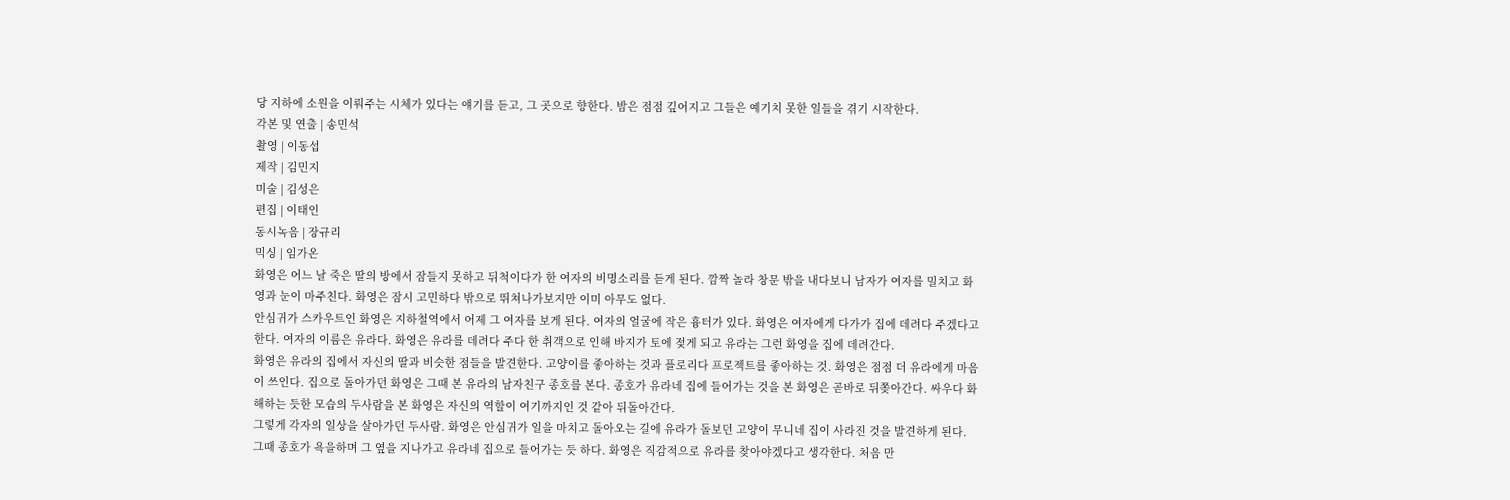당 지하에 소원을 이뤄주는 시체가 있다는 얘기를 듣고, 그 곳으로 향한다. 밤은 점점 깊어지고 그들은 예기치 못한 일들을 겪기 시작한다.
각본 및 연출 | 송민석
촬영 | 이동섭
제작 | 김민지
미술 | 김성은
편집 | 이태인
동시녹음 | 장규리
믹싱 | 임가온
화영은 어느 날 죽은 딸의 방에서 잠들지 못하고 뒤척이다가 한 여자의 비명소리를 듣게 된다. 깜짝 놀라 창문 밖을 내다보니 남자가 여자를 밀치고 화영과 눈이 마주친다. 화영은 잠시 고민하다 밖으로 뛰쳐나가보지만 이미 아무도 없다.
안심귀가 스카우트인 화영은 지하철역에서 어제 그 여자를 보게 된다. 여자의 얼굴에 작은 흉터가 있다. 화영은 여자에게 다가가 집에 데려다 주겠다고한다. 여자의 이름은 유라다. 화영은 유라를 데려다 주다 한 취객으로 인해 바지가 토에 젖게 되고 유라는 그런 화영을 집에 데려간다.
화영은 유라의 집에서 자신의 딸과 비슷한 점들을 발견한다. 고양이를 좋아하는 것과 플로리다 프로젝트를 좋아하는 것. 화영은 점점 더 유라에게 마음이 쓰인다. 집으로 돌아가던 화영은 그때 본 유라의 남자친구 종호를 본다. 종호가 유라네 집에 들어가는 것을 본 화영은 곧바로 뒤쫒아간다. 싸우다 화해하는 듯한 모습의 두사람을 본 화영은 자신의 역할이 여기까지인 것 같아 뒤돌아간다.
그렇게 각자의 일상을 살아가던 두사람. 화영은 안심귀가 일을 마치고 돌아오는 길에 유라가 돌보던 고양이 무니네 집이 사라진 것을 발견하게 된다. 그때 종호가 욕을하며 그 옆을 지나가고 유라네 집으로 들어가는 듯 하다. 화영은 직감적으로 유라를 찾아야겠다고 생각한다. 처음 만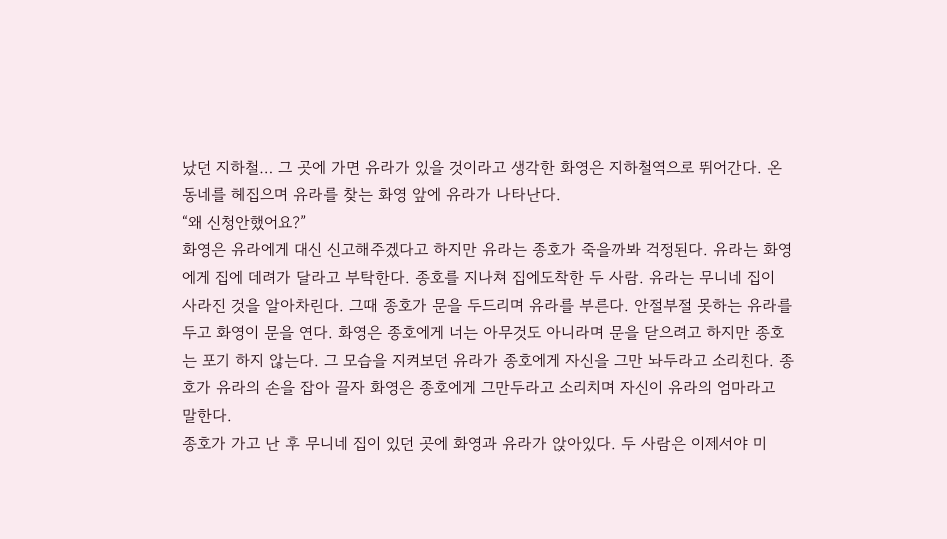났던 지하철… 그 곳에 가면 유라가 있을 것이라고 생각한 화영은 지하철역으로 뛰어간다. 온 동네를 헤집으며 유라를 찾는 화영 앞에 유라가 나타난다.
“왜 신청안했어요?”
화영은 유라에게 대신 신고해주겠다고 하지만 유라는 종호가 죽을까봐 걱정된다. 유라는 화영에게 집에 데려가 달라고 부탁한다. 종호를 지나쳐 집에도착한 두 사람. 유라는 무니네 집이 사라진 것을 알아차린다. 그때 종호가 문을 두드리며 유라를 부른다. 안절부절 못하는 유라를 두고 화영이 문을 연다. 화영은 종호에게 너는 아무것도 아니라며 문을 닫으려고 하지만 종호는 포기 하지 않는다. 그 모습을 지켜보던 유라가 종호에게 자신을 그만 놔두라고 소리친다. 종호가 유라의 손을 잡아 끌자 화영은 종호에게 그만두라고 소리치며 자신이 유라의 엄마라고 말한다.
종호가 가고 난 후 무니네 집이 있던 곳에 화영과 유라가 앉아있다. 두 사람은 이제서야 미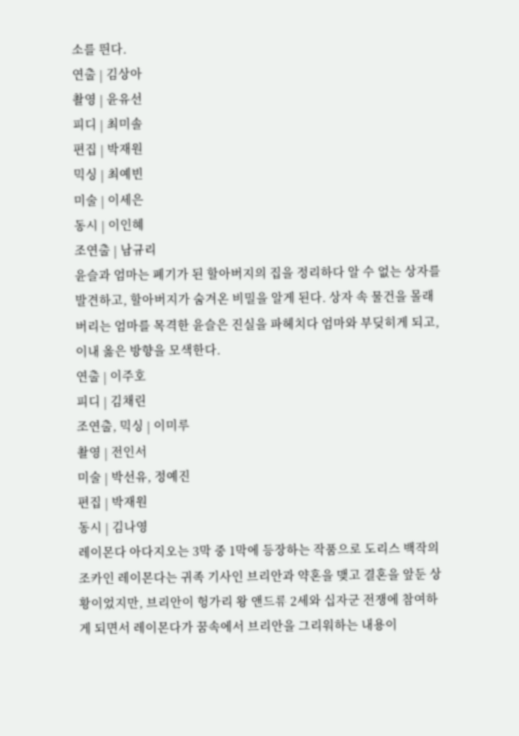소를 띈다.
연출 | 김상아
촬영 | 윤유선
피디 | 최미솔
편집 | 박재원
믹싱 | 최예빈
미술 | 이세은
동시 | 이인혜
조연출 | 남규리
윤슬과 엄마는 폐기가 된 할아버지의 집을 정리하다 알 수 없는 상자를 발견하고, 할아버지가 숨겨온 비밀을 알게 된다. 상자 속 물건을 몰래 버리는 엄마를 목격한 윤슬은 진실을 파헤치다 엄마와 부딪히게 되고, 이내 옳은 방향을 모색한다.
연출 | 이주호
피디 | 김채린
조연출, 믹싱 | 이미루
촬영 | 전인서
미술 | 박선유, 정예진
편집 | 박재원
동시 | 김나영
레이몬다 아다지오는 3막 중 1막에 등장하는 작품으로 도리스 백작의 조카인 레이몬다는 귀족 기사인 브리안과 약혼을 맺고 결혼을 앞둔 상황이었지만, 브리안이 헝가리 왕 앤드류 2세와 십자군 전쟁에 참여하게 되면서 레이몬다가 꿈속에서 브리안을 그리워하는 내용이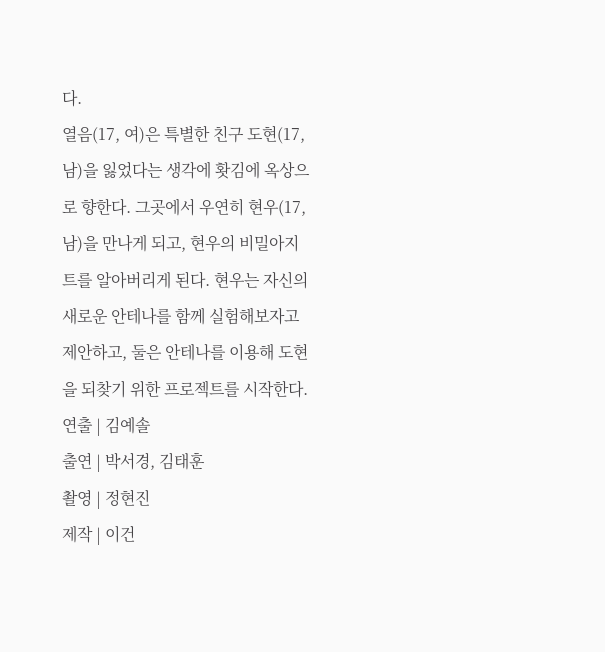다.
열음(17, 여)은 특별한 친구 도현(17, 남)을 잃었다는 생각에 홧김에 옥상으로 향한다. 그곳에서 우연히 현우(17, 남)을 만나게 되고, 현우의 비밀아지트를 알아버리게 된다. 현우는 자신의 새로운 안테나를 함께 실험해보자고 제안하고, 둘은 안테나를 이용해 도현을 되찾기 위한 프로젝트를 시작한다.
연출 | 김예솔
출연 | 박서경, 김태훈
촬영 | 정현진
제작 | 이건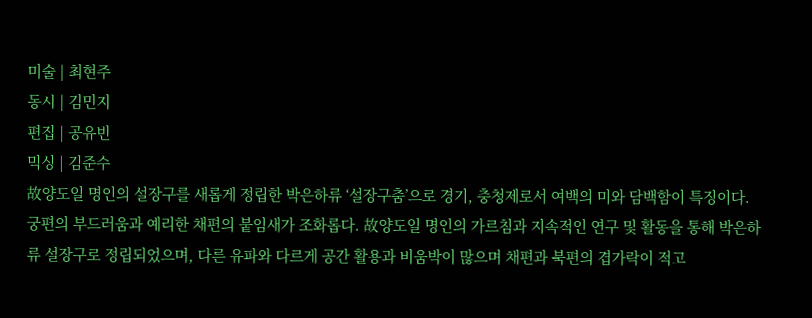미술 | 최현주
동시 | 김민지
편집 | 공유빈
믹싱 | 김준수
故양도일 명인의 설장구를 새롭게 정립한 박은하류 ‘설장구춤’으로 경기, 충청제로서 여백의 미와 담백함이 특징이다. 궁편의 부드러움과 예리한 채편의 붙임새가 조화롭다. 故양도일 명인의 가르침과 지속적인 연구 및 활동을 통해 박은하류 설장구로 정립되었으며, 다른 유파와 다르게 공간 활용과 비움박이 많으며 채편과 북편의 겹가락이 적고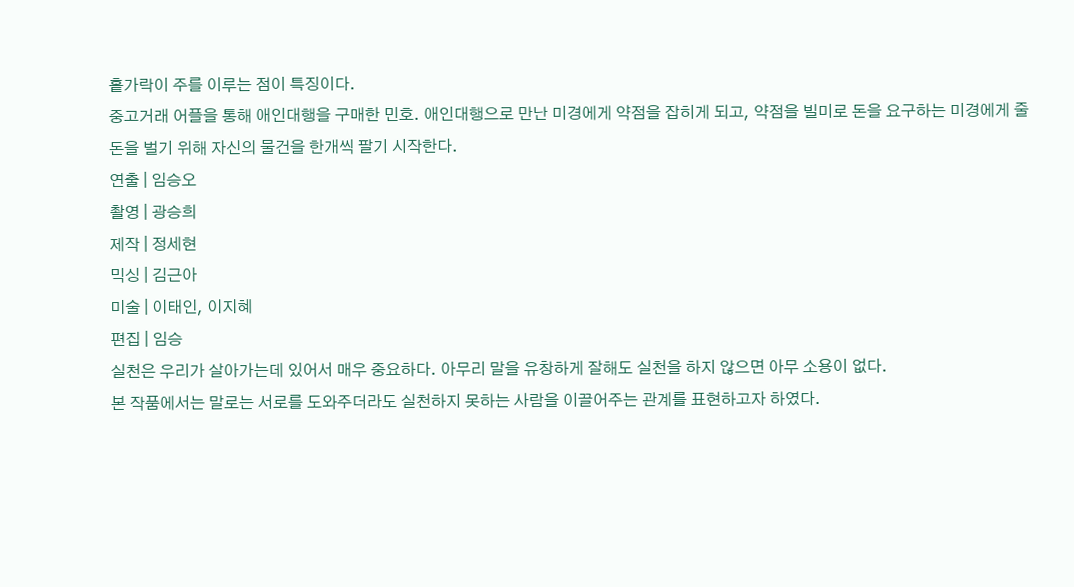홑가락이 주를 이루는 점이 특징이다.
중고거래 어플을 통해 애인대행을 구매한 민호. 애인대행으로 만난 미경에게 약점을 잡히게 되고, 약점을 빌미로 돈을 요구하는 미경에게 줄 돈을 벌기 위해 자신의 물건을 한개씩 팔기 시작한다.
연출 | 임승오
촬영 | 광승희
제작 | 정세현
믹싱 | 김근아
미술 | 이태인, 이지혜
편집 | 임승
실천은 우리가 살아가는데 있어서 매우 중요하다. 아무리 말을 유창하게 잘해도 실천을 하지 않으면 아무 소용이 없다.
본 작품에서는 말로는 서로를 도와주더라도 실천하지 못하는 사람을 이끌어주는 관계를 표현하고자 하였다.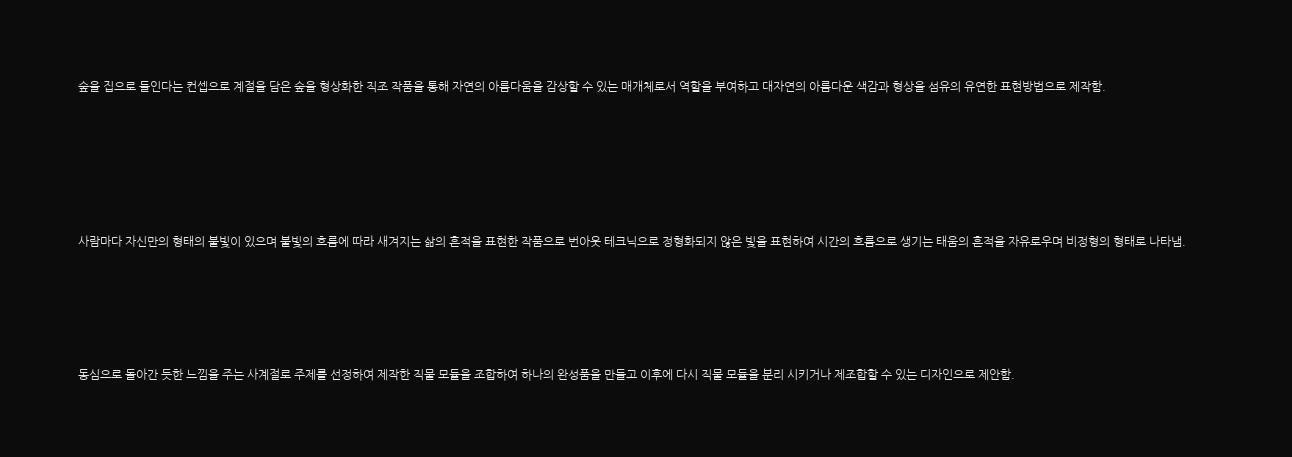숲을 집으로 들인다는 컨셉으로 계절을 담은 숲을 형상화한 직조 작품을 통해 자연의 아름다움을 감상할 수 있는 매개체로서 역할을 부여하고 대자연의 아름다운 색감과 형상을 섬유의 유연한 표현방법으로 제작함.






사람마다 자신만의 형태의 불빛이 있으며 불빛의 흐름에 따라 새겨지는 삶의 흔적을 표현한 작품으로 번아웃 테크닉으로 정형화되지 않은 빛을 표현하여 시간의 흐름으로 생기는 태움의 흔적을 자유로우며 비정형의 형태로 나타냄.





동심으로 돌아간 듯한 느낌을 주는 사계절로 주제를 선정하여 제작한 직물 모듈을 조합하여 하나의 완성품을 만들고 이후에 다시 직물 모듈을 분리 시키거나 제조합할 수 있는 디자인으로 제안함.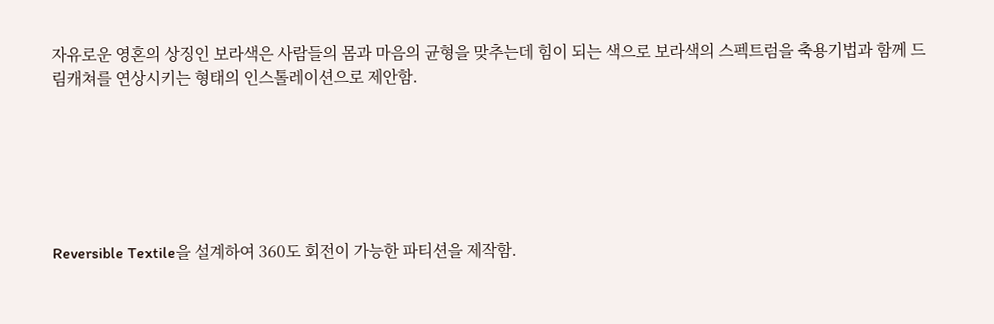자유로운 영혼의 상징인 보라색은 사람들의 몸과 마음의 균형을 맞추는데 힘이 되는 색으로 보라색의 스펙트럼을 축용기법과 함께 드림캐쳐를 연상시키는 형태의 인스톨레이션으로 제안함.






Reversible Textile을 설계하여 360도 회전이 가능한 파티션을 제작함.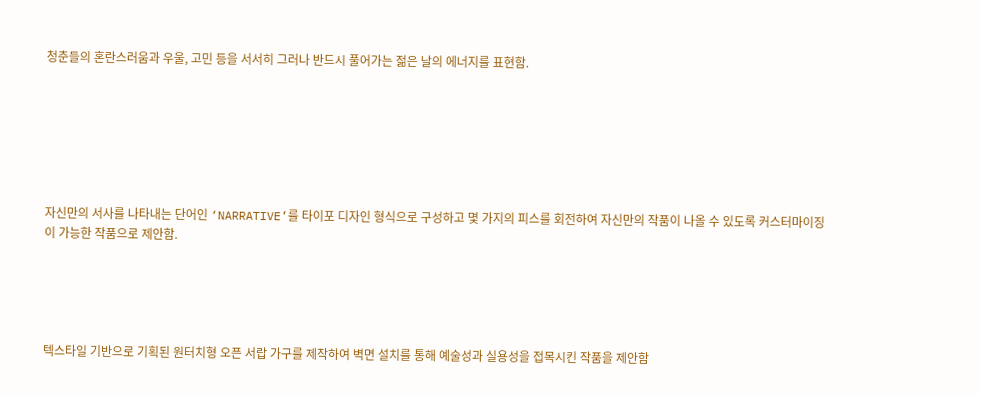청춘들의 혼란스러움과 우울, 고민 등을 서서히 그러나 반드시 풀어가는 젊은 날의 에너지를 표현함.







자신만의 서사를 나타내는 단어인 ‘NARRATIVE’를 타이포 디자인 형식으로 구성하고 몇 가지의 피스를 회전하여 자신만의 작품이 나올 수 있도록 커스터마이징이 가능한 작품으로 제안함.





텍스타일 기반으로 기획된 원터치형 오픈 서랍 가구를 제작하여 벽면 설치를 통해 예술성과 실용성을 접목시킨 작품을 제안함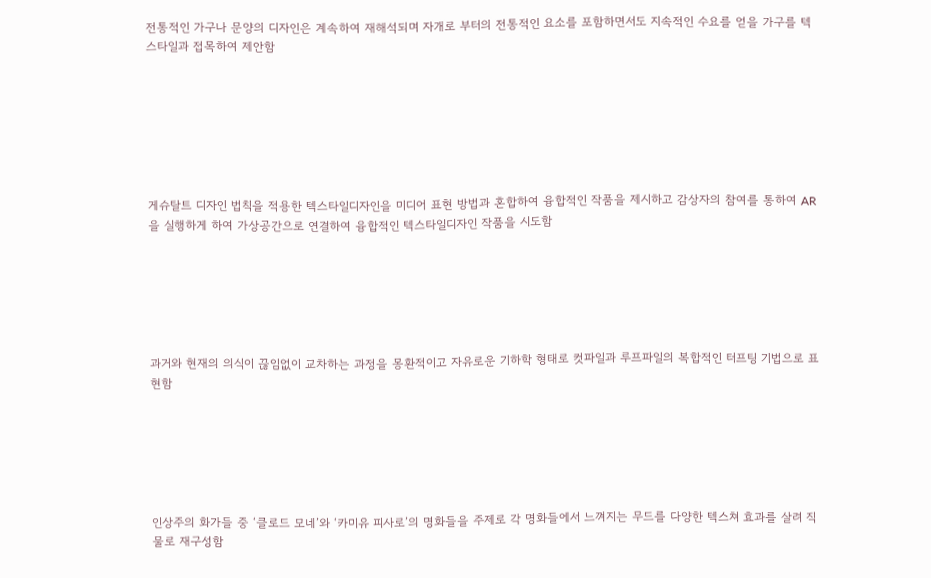전통적인 가구나 문양의 디자인은 계속하여 재해석되며 자개로 부터의 전통적인 요소를 포함하면서도 지속적인 수요를 얻을 가구를 텍스타일과 접목하여 제안함







게슈탈트 디자인 법칙을 적용한 텍스타일디자인을 미디어 표현 방법과 혼합하여 융합적인 작품을 제시하고 감상자의 참여를 통하여 AR을 실행하게 하여 가상공간으로 연결하여 융합적인 텍스타일디자인 작품을 시도함






과거와 현재의 의식이 끊임없이 교차하는 과정을 몽환적이고 자유로운 기하학 형태로 컷파일과 루프파일의 복합적인 터프팅 기법으로 표현함






인상주의 화가들 중 ‘클로드 모네’와 ‘카미유 피사로’의 명화들을 주제로 각 명화들에서 느껴지는 무드를 다양한 텍스쳐 효과를 살려 직물로 재구성함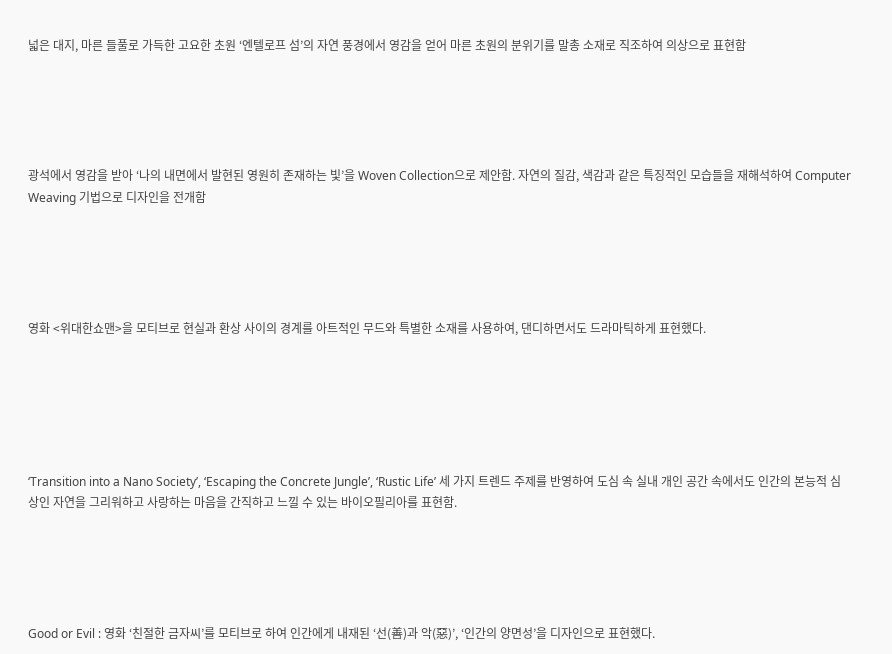넓은 대지, 마른 들풀로 가득한 고요한 초원 ‘엔텔로프 섬’의 자연 풍경에서 영감을 얻어 마른 초원의 분위기를 말총 소재로 직조하여 의상으로 표현함





광석에서 영감을 받아 ‘나의 내면에서 발현된 영원히 존재하는 빛’을 Woven Collection으로 제안함. 자연의 질감, 색감과 같은 특징적인 모습들을 재해석하여 Computer Weaving 기법으로 디자인을 전개함





영화 <위대한쇼맨>을 모티브로 현실과 환상 사이의 경계를 아트적인 무드와 특별한 소재를 사용하여, 댄디하면서도 드라마틱하게 표현했다.






‘Transition into a Nano Society’, ‘Escaping the Concrete Jungle’, ‘Rustic Life’ 세 가지 트렌드 주제를 반영하여 도심 속 실내 개인 공간 속에서도 인간의 본능적 심상인 자연을 그리워하고 사랑하는 마음을 간직하고 느낄 수 있는 바이오필리아를 표현함.





Good or Evil : 영화 ‘친절한 금자씨’를 모티브로 하여 인간에게 내재된 ‘선(善)과 악(惡)’, ‘인간의 양면성’을 디자인으로 표현했다.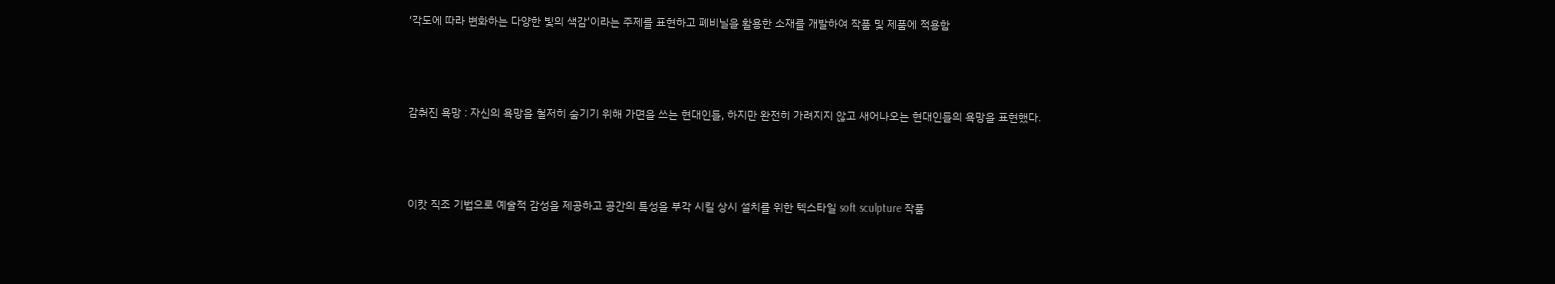‘각도에 따라 변화하는 다양한 빛의 색감’이라는 주제를 표현하고 폐비닐을 활용한 소재를 개발하여 작품 및 제품에 적용함




감춰진 욕망 : 자신의 욕망을 철저히 숨기기 위해 가면을 쓰는 현대인들, 하지만 완전히 가려지지 않고 새어나오는 현대인들의 욕망을 표현했다.




이캇 직조 기법으로 예술적 감성을 제공하고 공간의 특성을 부각 시킬 상시 설치를 위한 텍스타일 soft sculpture 작품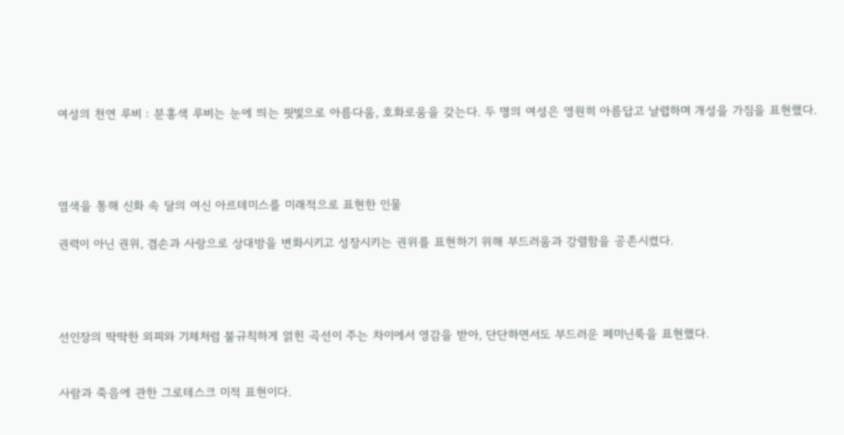여성의 천연 루비 : 분홍색 루비는 눈에 띄는 핏빛으로 아름다움, 호화로움을 갖는다. 두 명의 여성은 영원히 아름답고 날렵하며 개성을 가짐을 표현했다.




염색을 통해 신화 속 달의 여신 아르테미스를 미래적으로 표현한 인물

권력이 아닌 권위, 겸손과 사랑으로 상대방을 변화시키고 성장시키는 권위를 표현하기 위해 부드러움과 강렬함을 공존시켰다.




선인장의 딱딱한 외피와 기체처럼 불규칙하게 얽힌 곡선이 주는 차이에서 영감을 받아, 단단하면서도 부드러운 페미닌룩을 표현했다.


사람과 죽음에 관한 그로테스크 미적 표현이다.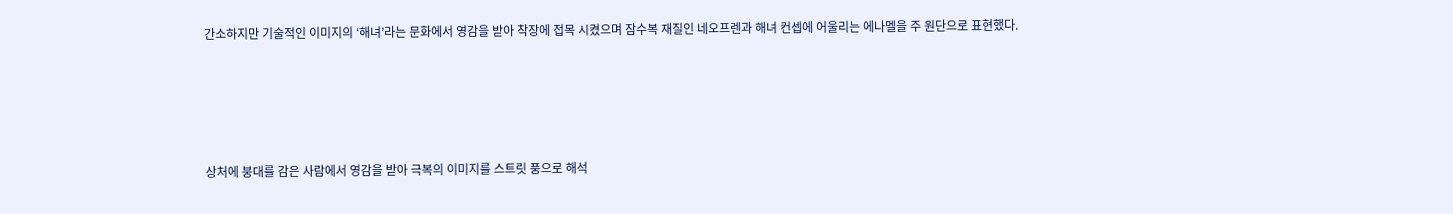간소하지만 기술적인 이미지의 ‘해녀’라는 문화에서 영감을 받아 착장에 접목 시켰으며 잠수복 재질인 네오프렌과 해녀 컨셉에 어울리는 에나멜을 주 원단으로 표현했다.






상처에 붕대를 감은 사람에서 영감을 받아 극복의 이미지를 스트릿 풍으로 해석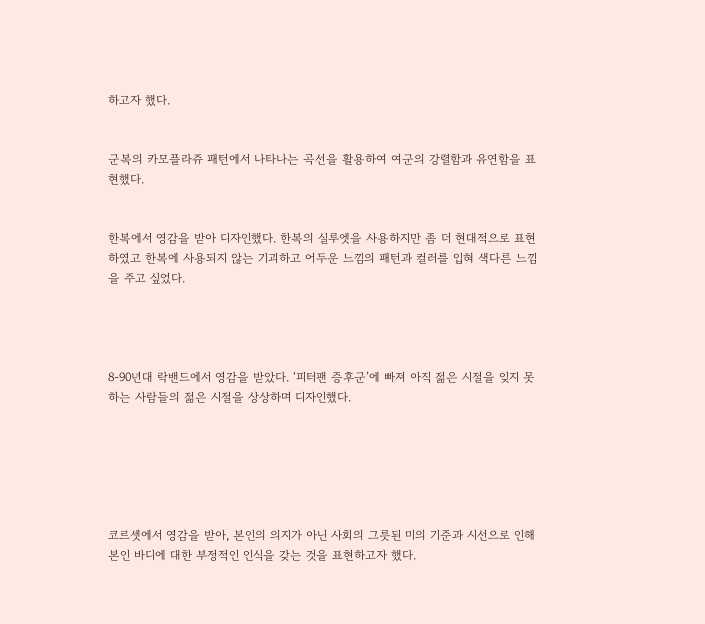하고자 했다.


군복의 카모플라쥬 패턴에서 나타나는 곡선을 활용하여 여군의 강렬함과 유연함을 표현했다.


한복에서 영감을 받아 디자인했다. 한복의 실루엣을 사용하지만 좀 더 현대적으로 표현하였고 한복에 사용되지 않는 기괴하고 어두운 느낌의 패턴과 컬러를 입혀 색다른 느낌을 주고 싶었다.




8-90년대 락밴드에서 영감을 받았다. ‘피터팬 증후군’에 빠져 아직 젊은 시절을 잊지 못하는 사람들의 젊은 시절을 상상하며 디자인했다.






코르셋에서 영감을 받아, 본인의 의지가 아닌 사회의 그릇된 미의 기준과 시선으로 인해 본인 바디에 대한 부정적인 인식을 갖는 것을 표현하고자 했다.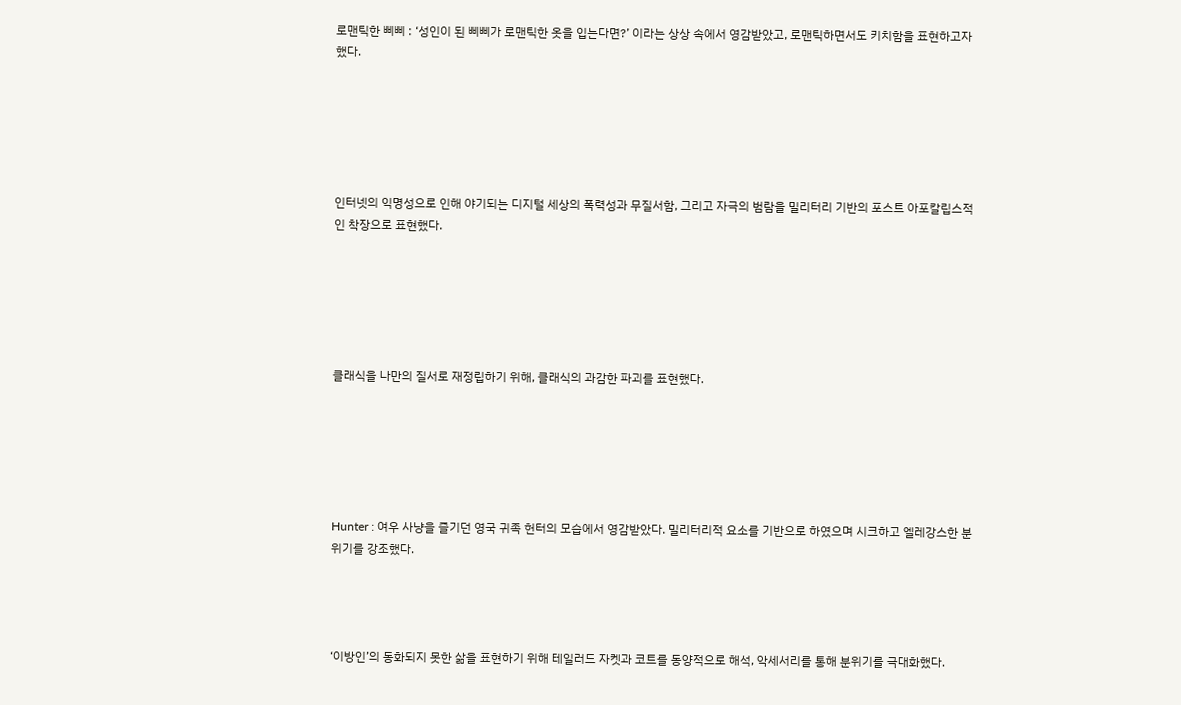로맨틱한 삐삐 : ‘성인이 된 삐삐가 로맨틱한 옷을 입는다면?’ 이라는 상상 속에서 영감받았고, 로맨틱하면서도 키치함을 표현하고자 했다.






인터넷의 익명성으로 인해 야기되는 디지털 세상의 폭력성과 무질서함, 그리고 자극의 범람을 밀리터리 기반의 포스트 아포칼립스적인 착장으로 표현했다.






클래식을 나만의 질서로 재정립하기 위해, 클래식의 과감한 파괴를 표현했다.






Hunter : 여우 사냥을 즐기던 영국 귀족 헌터의 모습에서 영감받았다. 밀리터리적 요소를 기반으로 하였으며 시크하고 엘레강스한 분위기를 강조했다.




‘이방인’의 동화되지 못한 삶을 표현하기 위해 테일러드 자켓과 코트를 동양적으로 해석, 악세서리를 통해 분위기를 극대화했다.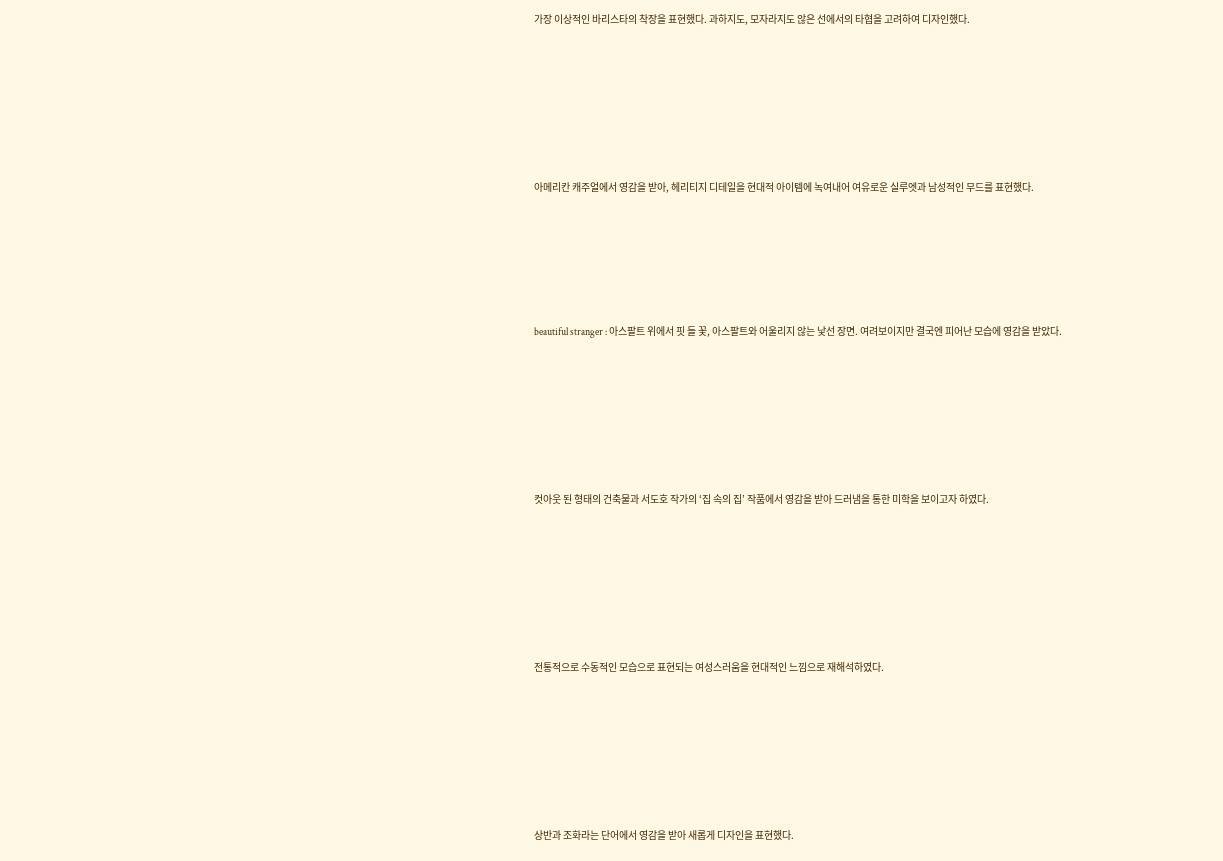가장 이상적인 바리스타의 착장을 표현했다. 과하지도, 모자라지도 않은 선에서의 타협을 고려하여 디자인했다.






아메리칸 캐주얼에서 영감을 받아, 헤리티지 디테일을 현대적 아이템에 녹여내어 여유로운 실루엣과 남성적인 무드를 표현했다.





beautiful stranger : 아스팔트 위에서 핏 들 꽃, 아스팔트와 어울리지 않는 낯선 장면. 여려보이지만 결국엔 피어난 모습에 영감을 받았다.






컷아웃 된 형태의 건축물과 서도호 작가의 ‘집 속의 집’ 작품에서 영감을 받아 드러냄을 통한 미학을 보이고자 하였다.






전통적으로 수동적인 모습으로 표현되는 여성스러움을 현대적인 느낌으로 재해석하였다.






상반과 조화라는 단어에서 영감을 받아 새롭게 디자인을 표현했다.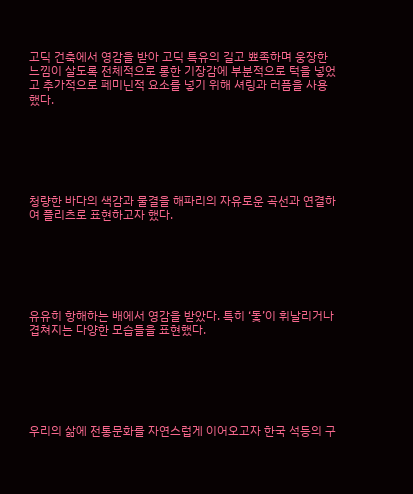고딕 건축에서 영감을 받아 고딕 특유의 길고 뾰족하며 웅장한 느낌이 살도록 전체적으로 롱한 기장감에 부분적으로 턱을 넣었고 추가적으로 페미닌적 요소를 넣기 위해 셔링과 러픔을 사용했다.






청량한 바다의 색감과 물결을 해파리의 자유로운 곡선과 연결하여 플리츠로 표현하고자 했다.






유유히 항해하는 배에서 영감을 받았다. 특히 ‘돛’이 휘날리거나 겹쳐지는 다양한 모습들을 표현했다.






우리의 삶에 전통문화를 자연스럽게 이어오고자 한국 석등의 구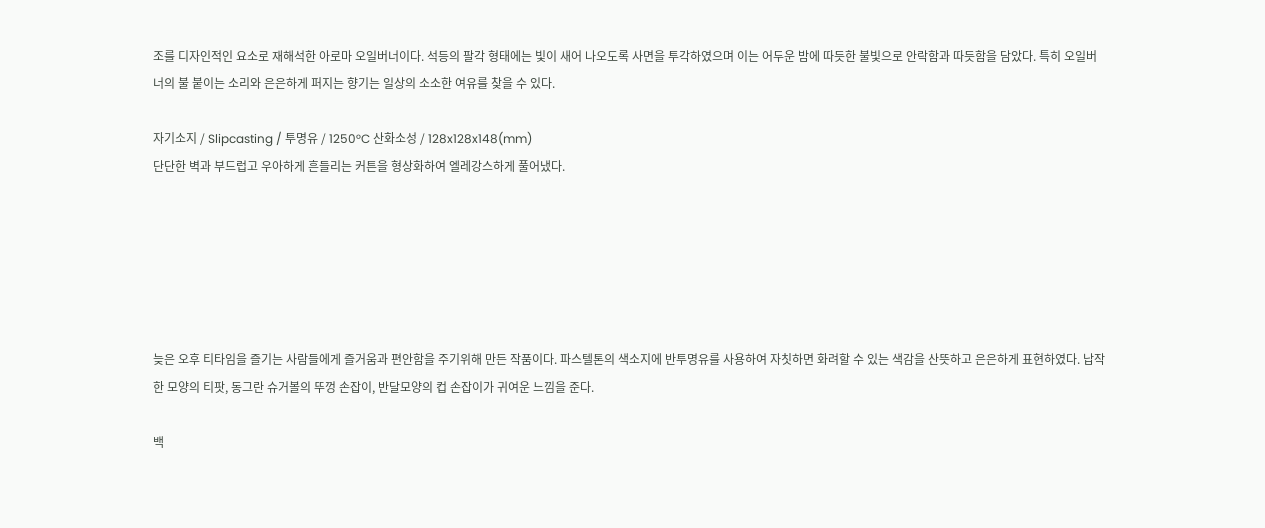조를 디자인적인 요소로 재해석한 아로마 오일버너이다. 석등의 팔각 형태에는 빛이 새어 나오도록 사면을 투각하였으며 이는 어두운 밤에 따듯한 불빛으로 안락함과 따듯함을 담았다. 특히 오일버너의 불 붙이는 소리와 은은하게 퍼지는 향기는 일상의 소소한 여유를 찾을 수 있다.

자기소지 / Slipcasting / 투명유 / 1250°C 산화소성 / 128x128x148(mm)
단단한 벽과 부드럽고 우아하게 흔들리는 커튼을 형상화하여 엘레강스하게 풀어냈다.






늦은 오후 티타임을 즐기는 사람들에게 즐거움과 편안함을 주기위해 만든 작품이다. 파스텔톤의 색소지에 반투명유를 사용하여 자칫하면 화려할 수 있는 색감을 산뜻하고 은은하게 표현하였다. 납작한 모양의 티팟, 동그란 슈거볼의 뚜껑 손잡이, 반달모양의 컵 손잡이가 귀여운 느낌을 준다.

백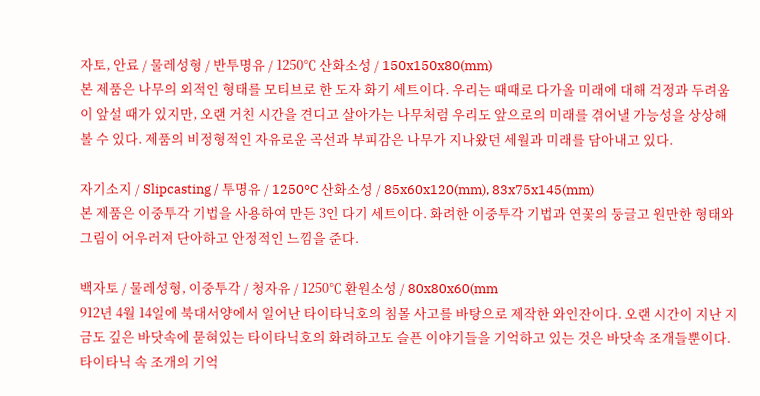자토, 안료 / 물레성형 / 반투명유 / 1250℃ 산화소성 / 150x150x80(mm)
본 제품은 나무의 외적인 형태를 모티브로 한 도자 화기 세트이다. 우리는 때때로 다가올 미래에 대해 걱정과 두려움이 앞설 때가 있지만, 오랜 거친 시간을 견디고 살아가는 나무처럼 우리도 앞으로의 미래를 겪어낼 가능성을 상상해 볼 수 있다. 제품의 비정형적인 자유로운 곡선과 부피감은 나무가 지나왔던 세월과 미래를 담아내고 있다.

자기소지 / Slipcasting / 투명유 / 1250°C 산화소성 / 85x60x120(mm), 83x75x145(mm)
본 제품은 이중투각 기법을 사용하여 만든 3인 다기 세트이다. 화려한 이중투각 기법과 연꽃의 둥글고 원만한 형태와 그림이 어우러져 단아하고 안정적인 느낌을 준다.

백자토 / 물레성형, 이중투각 / 청자유 / 1250℃ 환원소성 / 80x80x60(mm
912년 4월 14일에 북대서양에서 일어난 타이타닉호의 침몰 사고를 바탕으로 제작한 와인잔이다. 오랜 시간이 지난 지금도 깊은 바닷속에 묻혀있는 타이타닉호의 화려하고도 슬픈 이야기들을 기억하고 있는 것은 바닷속 조개들뿐이다. 타이타닉 속 조개의 기억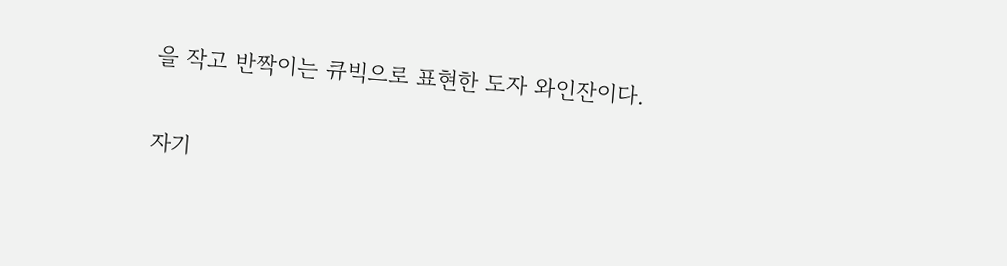을 작고 반짝이는 큐빅으로 표현한 도자 와인잔이다.

자기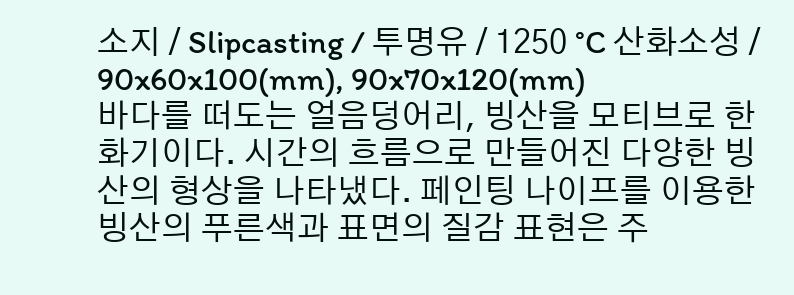소지 / Slipcasting / 투명유 / 1250 °C 산화소성 / 90x60x100(mm), 90x70x120(mm)
바다를 떠도는 얼음덩어리, 빙산을 모티브로 한 화기이다. 시간의 흐름으로 만들어진 다양한 빙산의 형상을 나타냈다. 페인팅 나이프를 이용한 빙산의 푸른색과 표면의 질감 표현은 주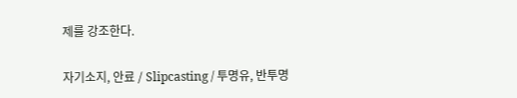제를 강조한다.

자기소지, 안료 / Slipcasting / 투명유, 반투명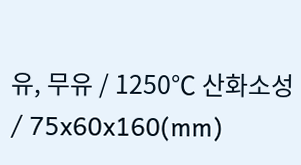유, 무유 / 1250℃ 산화소성 / 75x60x160(mm)